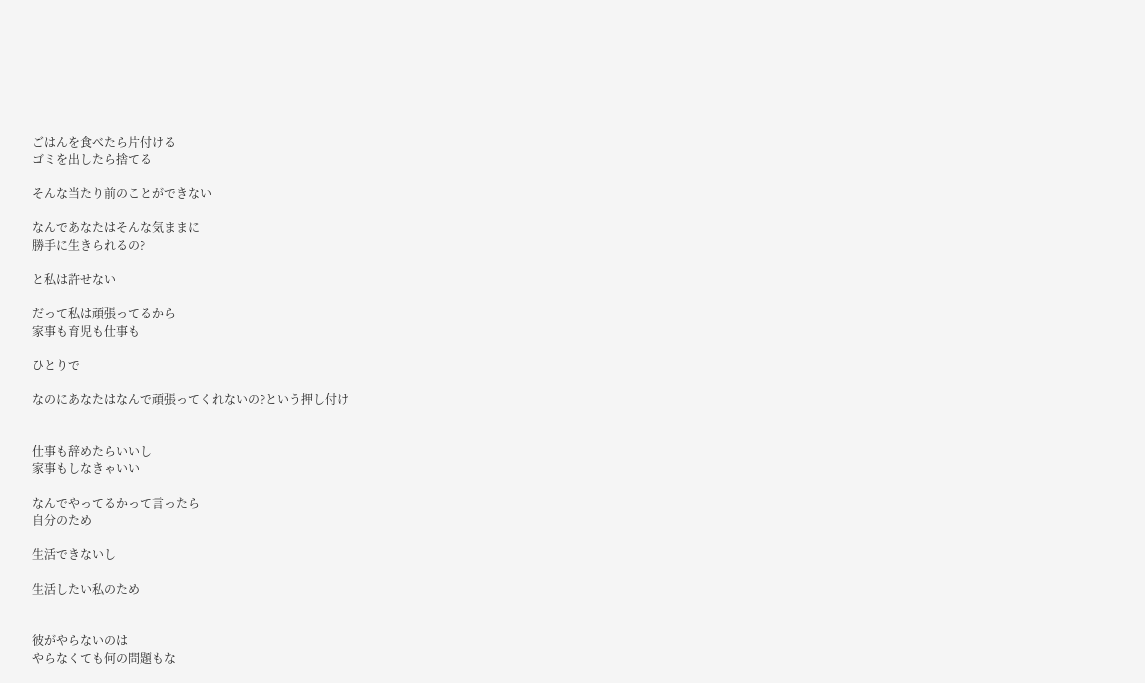ごはんを食べたら片付ける
ゴミを出したら捨てる

そんな当たり前のことができない

なんであなたはそんな気ままに
勝手に生きられるの?

と私は許せない

だって私は頑張ってるから
家事も育児も仕事も

ひとりで

なのにあなたはなんで頑張ってくれないの?という押し付け


仕事も辞めたらいいし
家事もしなきゃいい

なんでやってるかって言ったら
自分のため

生活できないし

生活したい私のため


彼がやらないのは
やらなくても何の問題もな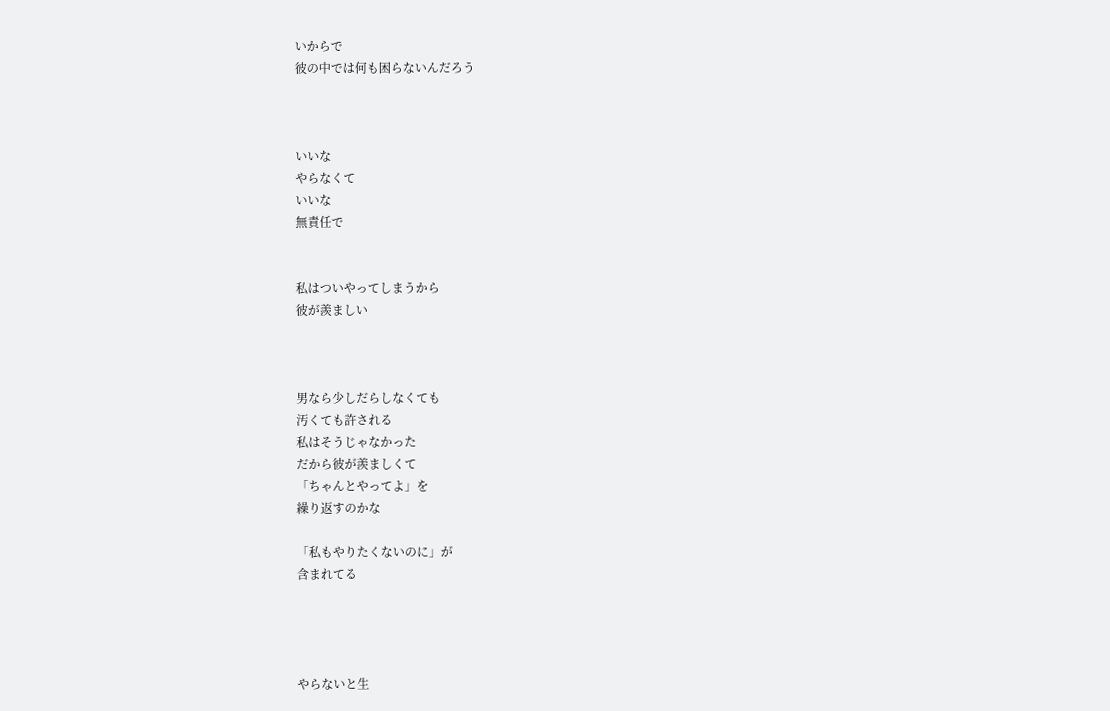いからで
彼の中では何も困らないんだろう



いいな
やらなくて
いいな
無責任で


私はついやってしまうから
彼が羨ましい



男なら少しだらしなくても
汚くても許される
私はそうじゃなかった
だから彼が羨ましくて
「ちゃんとやってよ」を
繰り返すのかな

「私もやりたくないのに」が
含まれてる




やらないと生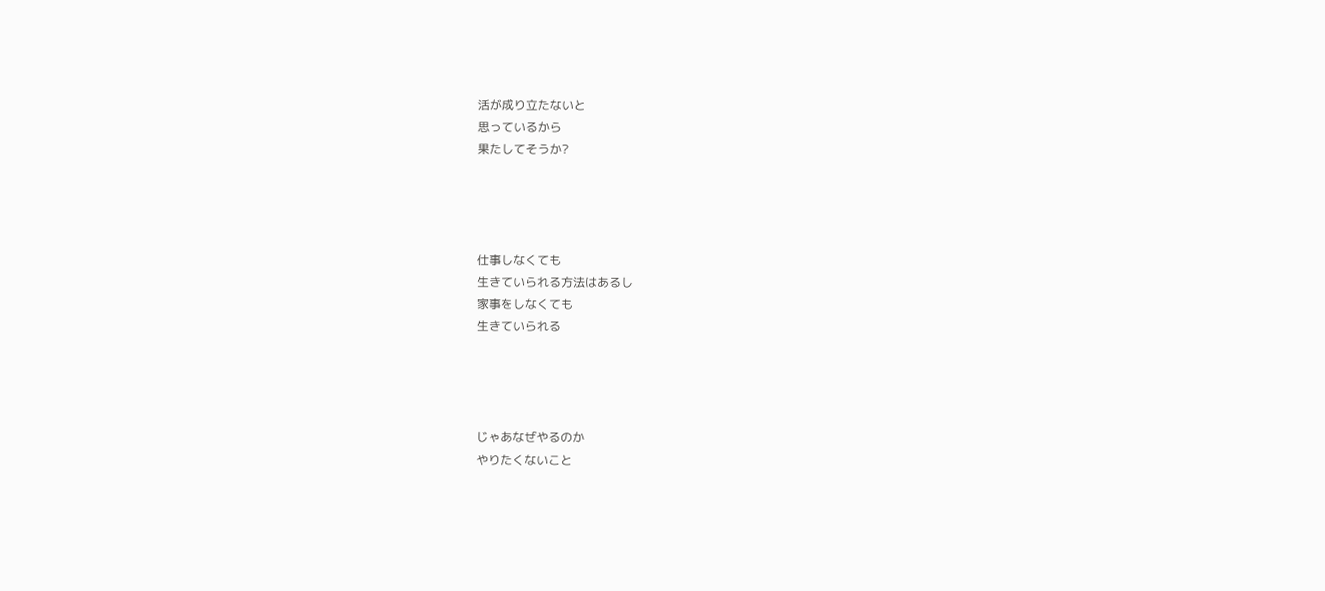活が成り立たないと
思っているから
果たしてそうか?




仕事しなくても
生きていられる方法はあるし
家事をしなくても
生きていられる




じゃあなぜやるのか
やりたくないこと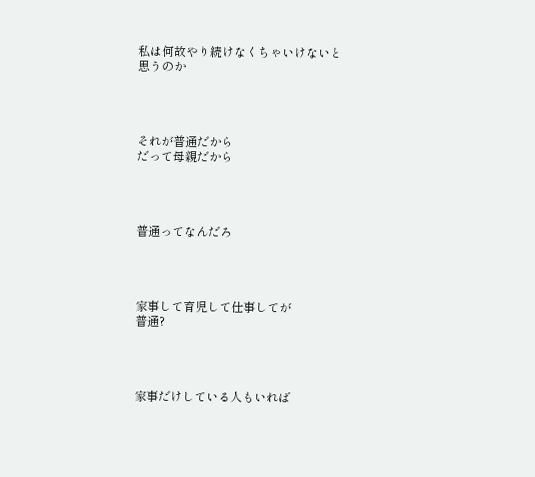私は何故やり続けなくちゃいけないと
思うのか




それが普通だから
だって母親だから




普通ってなんだろ




家事して育児して仕事してが
普通?




家事だけしている人もいれば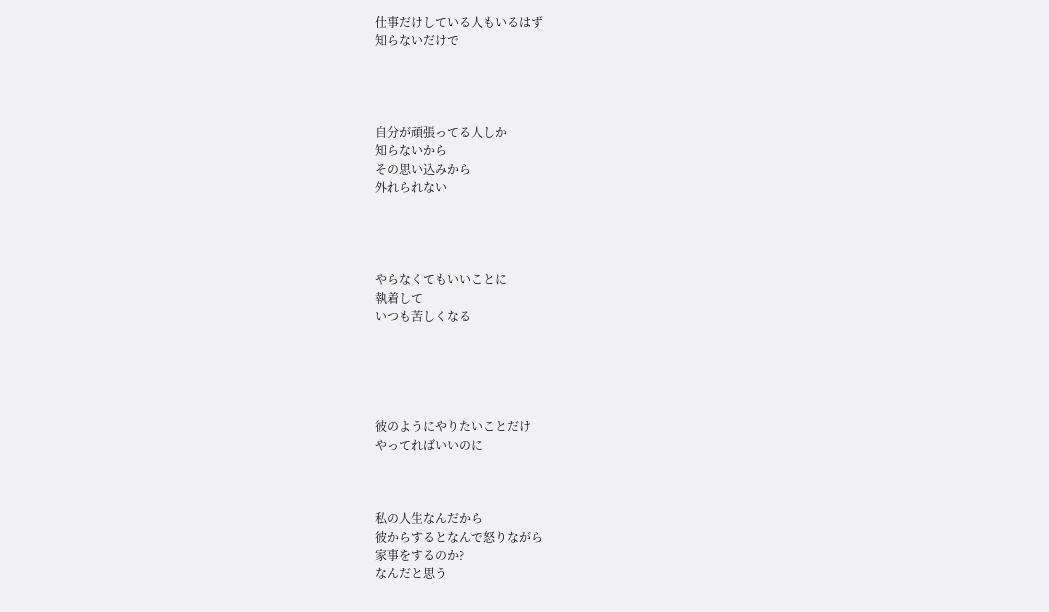仕事だけしている人もいるはず
知らないだけで




自分が頑張ってる人しか
知らないから
その思い込みから
外れられない




やらなくてもいいことに
執着して
いつも苦しくなる





彼のようにやりたいことだけ
やってればいいのに



私の人生なんだから
彼からするとなんで怒りながら
家事をするのか?
なんだと思う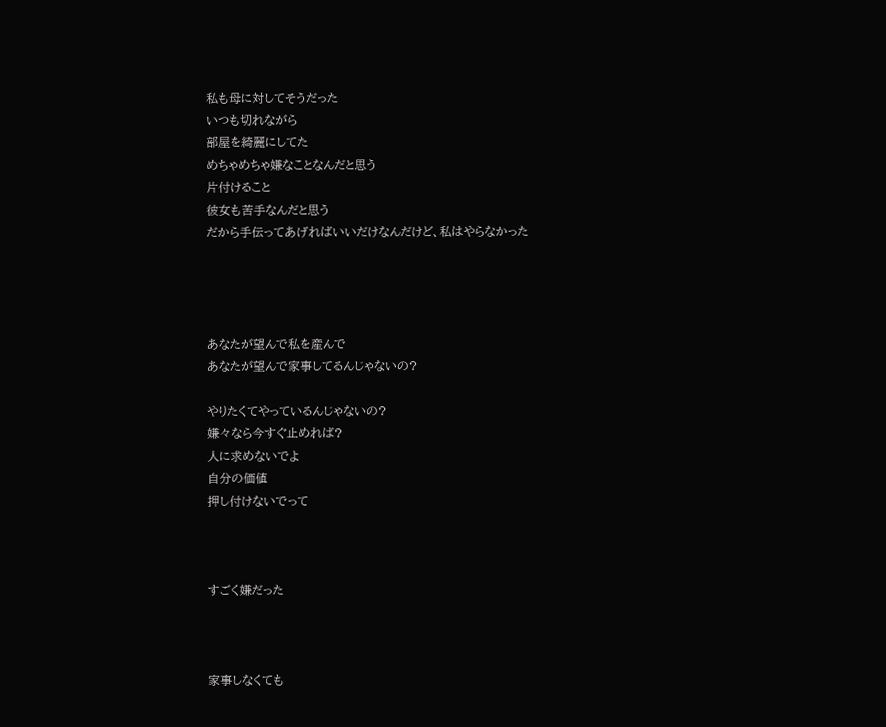私も母に対してそうだった
いつも切れながら
部屋を綺麗にしてた
めちゃめちゃ嫌なことなんだと思う
片付けること
彼女も苦手なんだと思う
だから手伝ってあげればいいだけなんだけど、私はやらなかった




あなたが望んで私を産んで
あなたが望んで家事してるんじゃないの?

やりたくてやっているんじゃないの?
嫌々なら今すぐ止めれば?
人に求めないでよ
自分の価値
押し付けないでって



すごく嫌だった



家事しなくても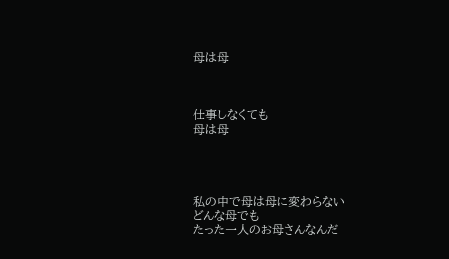母は母



仕事しなくても
母は母




私の中で母は母に変わらない
どんな母でも
たった一人のお母さんなんだ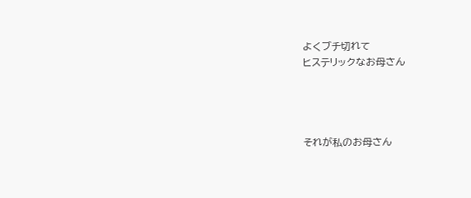よくブチ切れて
ヒステリックなお母さん




それが私のお母さん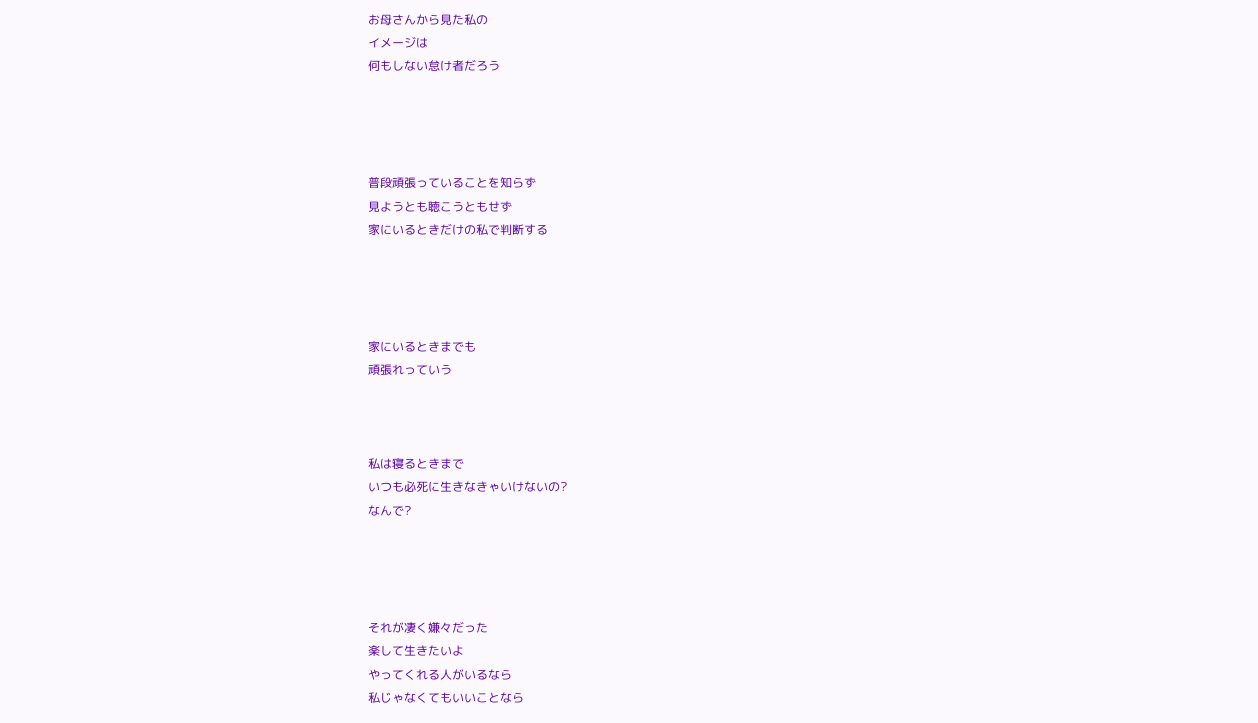お母さんから見た私の
イメージは
何もしない怠け者だろう




普段頑張っていることを知らず
見ようとも聴こうともせず
家にいるときだけの私で判断する




家にいるときまでも
頑張れっていう



私は寝るときまで
いつも必死に生きなきゃいけないの?
なんで?




それが凄く嫌々だった
楽して生きたいよ
やってくれる人がいるなら
私じゃなくてもいいことなら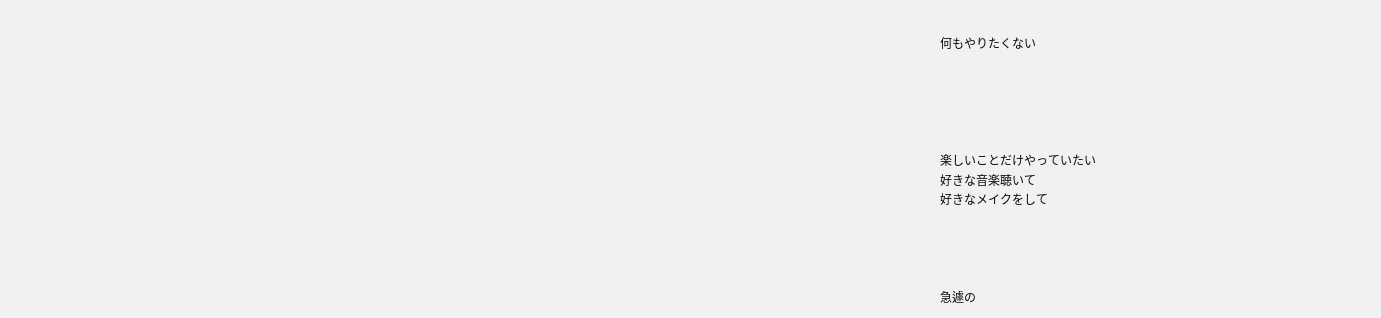何もやりたくない





楽しいことだけやっていたい
好きな音楽聴いて
好きなメイクをして




急遽の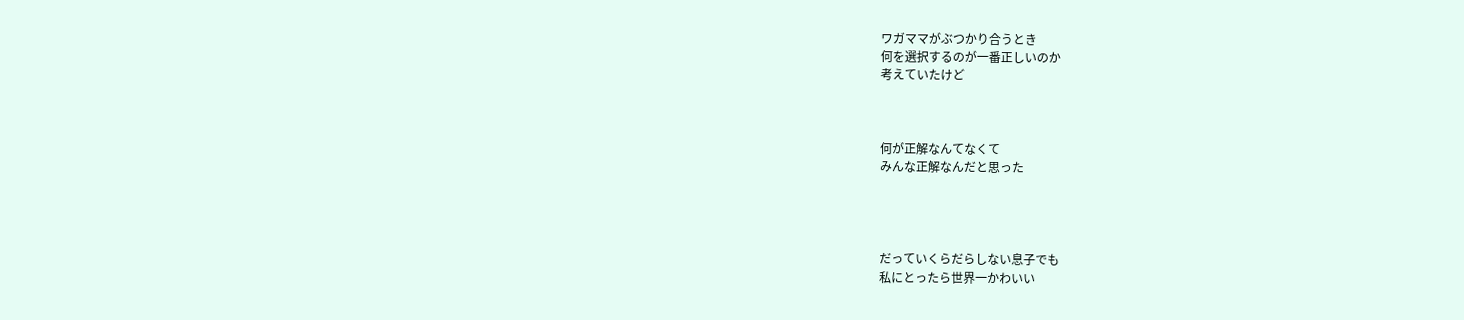ワガママがぶつかり合うとき
何を選択するのが一番正しいのか
考えていたけど



何が正解なんてなくて
みんな正解なんだと思った




だっていくらだらしない息子でも
私にとったら世界一かわいい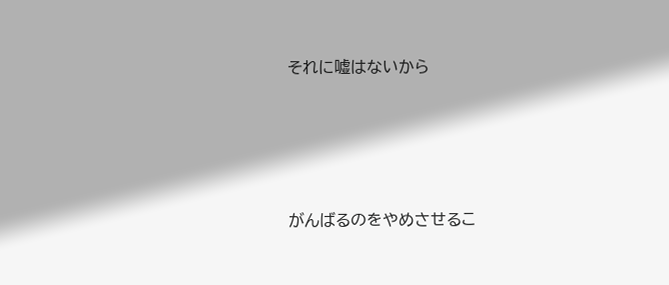それに嘘はないから





がんばるのをやめさせるこ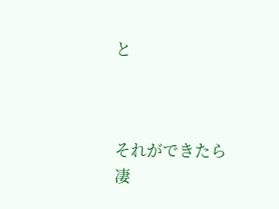と



それができたら
凄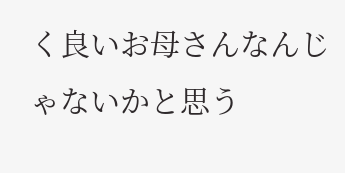く良いお母さんなんじゃないかと思う